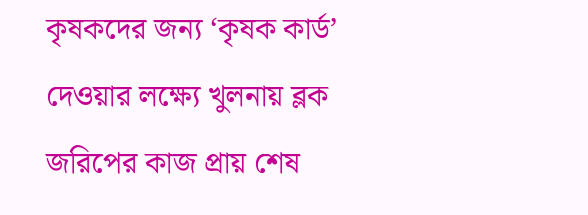কৃষকদের জন্য ‘কৃষক কার্ড’ দেওয়ার লক্ষ্যে খুলনায় ব্লক জরিপের কাজ প্রায় শেষ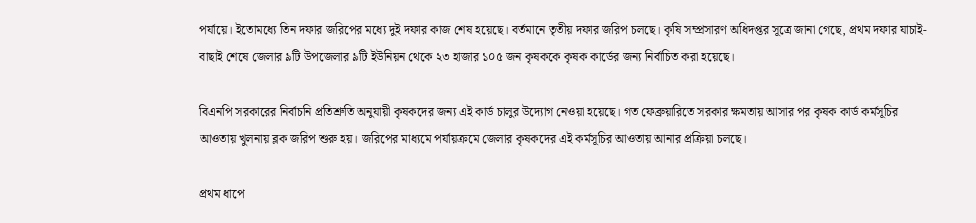পর্যায়ে। ইতোমধ্যে তিন দফার জরিপের মধ্যে দুই দফার কাজ শেষ হয়েছে। বর্তমানে তৃতীয় দফার জরিপ চলছে। কৃষি সম্প্রসারণ অধিদপ্তর সূত্রে জানা গেছে, প্রথম দফার যাচাই-বাছাই শেষে জেলার ৯টি উপজেলার ৯টি ইউনিয়ন থেকে ২৩ হাজার ১০৫ জন কৃষককে কৃষক কার্ডের জন্য নির্বাচিত করা হয়েছে।

বিএনপি সরকারের নির্বাচনি প্রতিশ্রুতি অনুযায়ী কৃষকদের জন্য এই কার্ড চালুর উদ্যোগ নেওয়া হয়েছে। গত ফেব্রুয়ারিতে সরকার ক্ষমতায় আসার পর কৃষক কার্ড কর্মসূচির আওতায় খুলনায় ব্লক জরিপ শুরু হয়। জরিপের মাধ্যমে পর্যায়ক্রমে জেলার কৃষকদের এই কর্মসূচির আওতায় আনার প্রক্রিয়া চলছে।

প্রথম ধাপে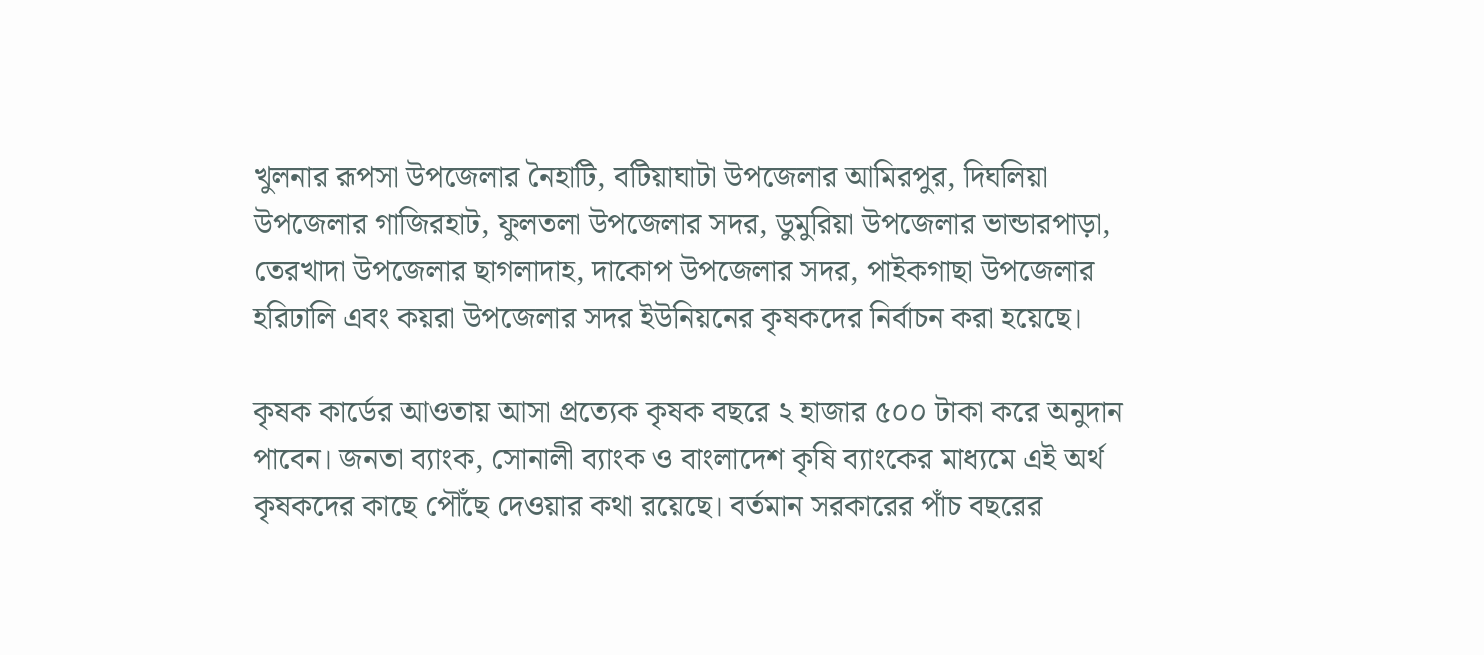খুলনার রূপসা উপজেলার নৈহাটি, বটিয়াঘাটা উপজেলার আমিরপুর, দিঘলিয়া উপজেলার গাজিরহাট, ফুলতলা উপজেলার সদর, ডুমুরিয়া উপজেলার ভান্ডারপাড়া, তেরখাদা উপজেলার ছাগলাদাহ, দাকোপ উপজেলার সদর, পাইকগাছা উপজেলার হরিঢালি এবং কয়রা উপজেলার সদর ইউনিয়নের কৃষকদের নির্বাচন করা হয়েছে।

কৃষক কার্ডের আওতায় আসা প্রত্যেক কৃষক বছরে ২ হাজার ৫০০ টাকা করে অনুদান পাবেন। জনতা ব্যাংক, সোনালী ব্যাংক ও বাংলাদেশ কৃষি ব্যাংকের মাধ্যমে এই অর্থ কৃষকদের কাছে পৌঁছে দেওয়ার কথা রয়েছে। বর্তমান সরকারের পাঁচ বছরের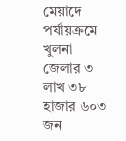মেয়াদে পর্যায়ক্রমে খুলনা জেলার ৩ লাখ ৩৮ হাজার ৬০৩ জন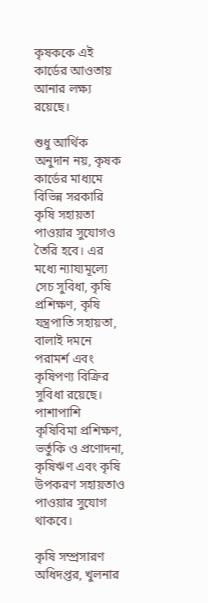কৃষককে এই কার্ডের আওতায় আনার লক্ষ্য রয়েছে।

শুধু আর্থিক অনুদান নয়, কৃষক কার্ডের মাধ্যমে বিভিন্ন সরকারি কৃষি সহায়তা পাওয়ার সুযোগও তৈরি হবে। এর মধ্যে ন্যায্যমূল্যে সেচ সুবিধা, কৃষি প্রশিক্ষণ, কৃষি যন্ত্রপাতি সহায়তা, বালাই দমনে পরামর্শ এবং কৃষিপণ্য বিক্রির সুবিধা রয়েছে। পাশাপাশি কৃষিবিমা প্রশিক্ষণ, ভর্তুকি ও প্রণোদনা, কৃষিঋণ এবং কৃষি উপকরণ সহায়তাও পাওয়ার সুযোগ থাকবে।

কৃষি সম্প্রসারণ অধিদপ্তর, খুলনার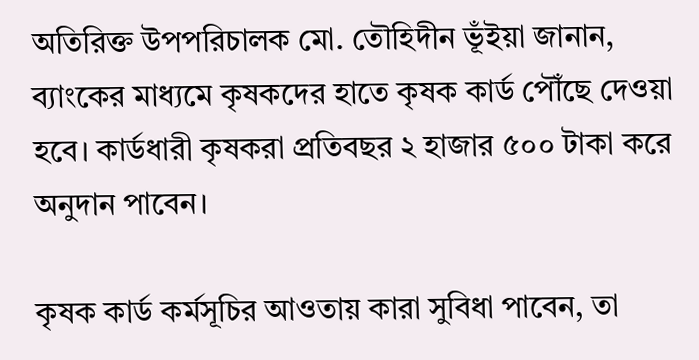অতিরিক্ত উপপরিচালক মো. তৌহিদীন ভূঁইয়া জানান, ব্যাংকের মাধ্যমে কৃষকদের হাতে কৃষক কার্ড পৌঁছে দেওয়া হবে। কার্ডধারী কৃষকরা প্রতিবছর ২ হাজার ৫০০ টাকা করে অনুদান পাবেন।

কৃষক কার্ড কর্মসূচির আওতায় কারা সুবিধা পাবেন, তা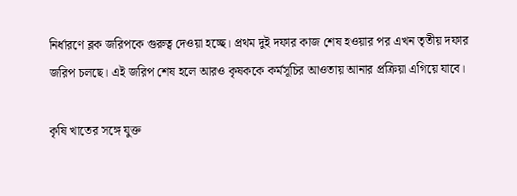নির্ধারণে ব্লক জরিপকে গুরুত্ব দেওয়া হচ্ছে। প্রথম দুই দফার কাজ শেষ হওয়ার পর এখন তৃতীয় দফার জরিপ চলছে। এই জরিপ শেষ হলে আরও কৃষককে কর্মসূচির আওতায় আনার প্রক্রিয়া এগিয়ে যাবে।

কৃষি খাতের সঙ্গে যুক্ত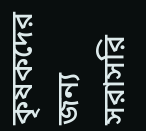কৃষকদের জন্য সরাসরি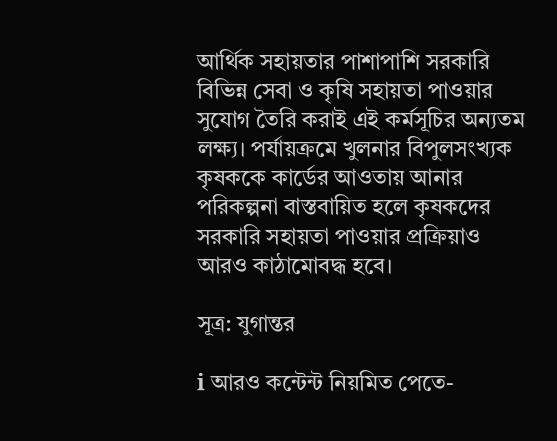আর্থিক সহায়তার পাশাপাশি সরকারি বিভিন্ন সেবা ও কৃষি সহায়তা পাওয়ার সুযোগ তৈরি করাই এই কর্মসূচির অন্যতম লক্ষ্য। পর্যায়ক্রমে খুলনার বিপুলসংখ্যক কৃষককে কার্ডের আওতায় আনার পরিকল্পনা বাস্তবায়িত হলে কৃষকদের সরকারি সহায়তা পাওয়ার প্রক্রিয়াও আরও কাঠামোবদ্ধ হবে।

সূত্র: যুগান্তর

ℹ আরও কন্টেন্ট নিয়মিত পেতে-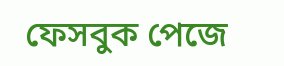ফেসবুক পেজে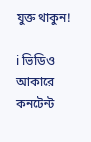যুক্ত থাকুন!

ℹ ভিডিও আকারে কনটেন্ট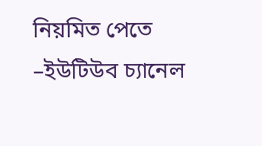নিয়মিত পেতে –ইউটিউব চ্যানেল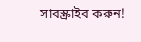সাবস্ক্রাইব করুন!